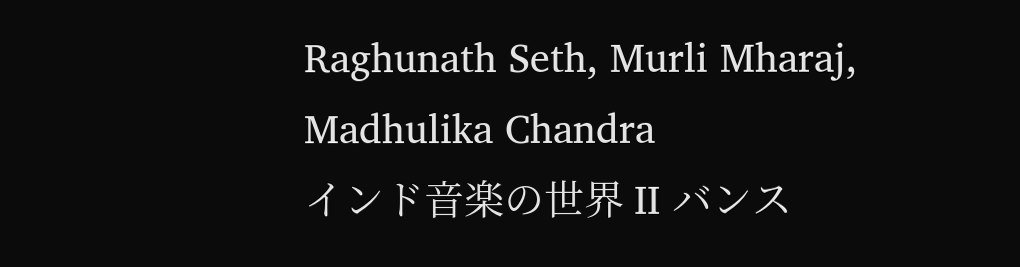Raghunath Seth, Murli Mharaj, Madhulika Chandra
インド音楽の世界 II バンス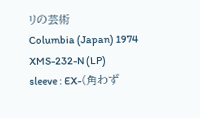リの芸術
Columbia (Japan) 1974
XMS-232-N (LP)
sleeve : EX-(角わず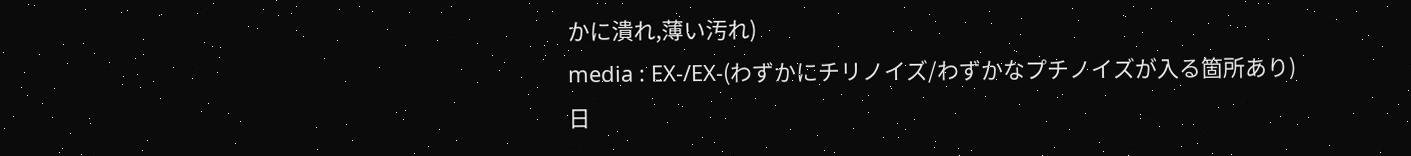かに潰れ,薄い汚れ)
media : EX-/EX-(わずかにチリノイズ/わずかなプチノイズが入る箇所あり)
日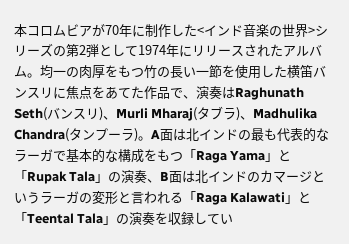本コロムビアが70年に制作した<インド音楽の世界>シリーズの第2弾として1974年にリリースされたアルバム。均一の肉厚をもつ竹の長い一節を使用した横笛バンスリに焦点をあてた作品で、演奏はRaghunath Seth(バンスリ)、Murli Mharaj(タブラ)、Madhulika Chandra(タンプーラ)。A面は北インドの最も代表的なラーガで基本的な構成をもつ「Raga Yama」と「Rupak Tala」の演奏、B面は北インドのカマージというラーガの変形と言われる「Raga Kalawati」と「Teental Tala」の演奏を収録してい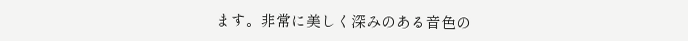ます。非常に美しく深みのある音色の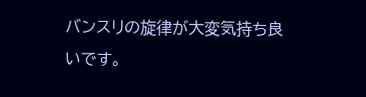バンスリの旋律が大変気持ち良いです。